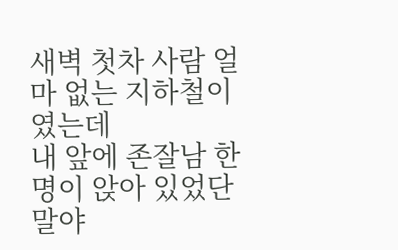새벽 첫차 사람 얼마 없는 지하철이였는데
내 앞에 존잘남 한명이 앉아 있었단 말야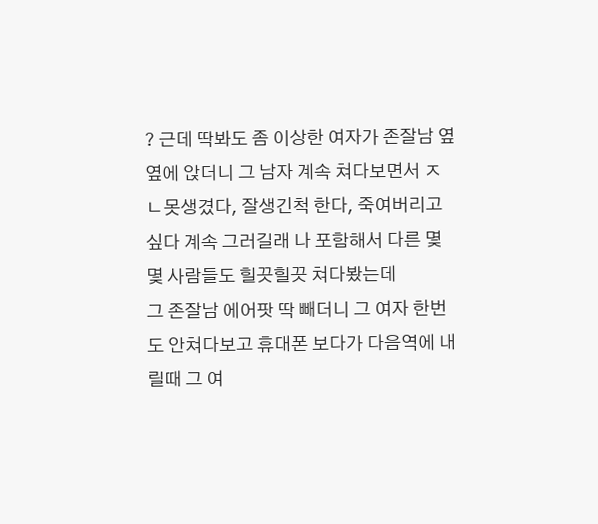? 근데 딱봐도 좀 이상한 여자가 존잘남 옆옆에 앉더니 그 남자 계속 쳐다보면서 ㅈㄴ못생겼다, 잘생긴척 한다, 죽여버리고 싶다 계속 그러길래 나 포함해서 다른 몇몇 사람들도 힐끗힐끗 쳐다봤는데
그 존잘남 에어팟 딱 빼더니 그 여자 한번도 안쳐다보고 휴대폰 보다가 다음역에 내릴때 그 여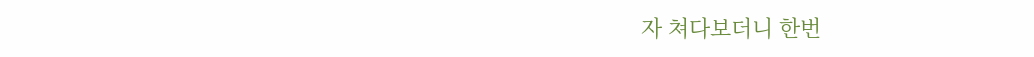자 쳐다보더니 한번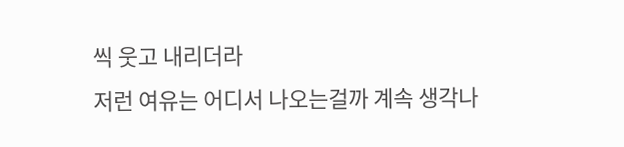씩 웃고 내리더라
저런 여유는 어디서 나오는걸까 계속 생각나